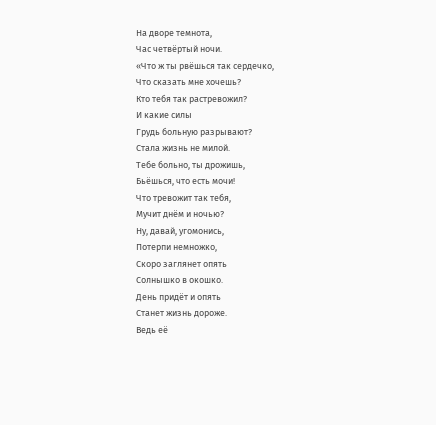На дворе темнота,
Час четвёртый ночи.
«Что ж ты рвёшься так сердечко,
Что сказать мне хочешь?
Кто тебя так растревожил?
И какие силы
Грудь больную разрывают?
Стала жизнь не милой.
Тебе больно, ты дрожишь,
Бьёшься, что есть мочи!
Что тревожит так тебя,
Мучит днём и ночью?
Ну, давай, угомонись,
Потерпи немножко,
Скоро заглянет опять
Солнышко в окошко.
День придёт и опять
Станет жизнь дороже.
Ведь её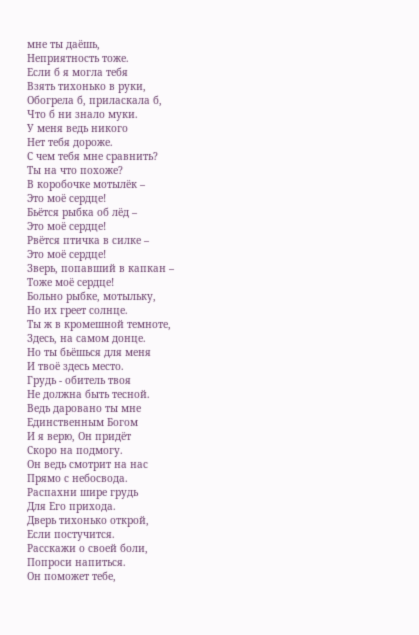мне ты даёшь,
Неприятность тоже.
Если б я могла тебя
Взять тихонько в руки,
Обогрела б, приласкала б,
Что б ни знало муки.
У меня ведь никого
Нет тебя дороже.
С чем тебя мне сравнить?
Ты на что похоже?
В коробочке мотылёк –
Это моё сердце!
Бьётся рыбка об лёд –
Это моё сердце!
Рвётся птичка в силке –
Это моё сердце!
Зверь, попавший в капкан –
Тоже моё сердце!
Больно рыбке, мотыльку,
Но их греет солнце.
Ты ж в кромешной темноте,
Здесь, на самом донце.
Но ты бьёшься для меня
И твоё здесь место.
Грудь - обитель твоя
Не должна быть тесной.
Ведь даровано ты мне
Единственным Богом
И я верю, Он придёт
Скоро на подмогу.
Он ведь смотрит на нас
Прямо с небосвода.
Распахни шире грудь
Для Его прихода.
Дверь тихонько открой,
Если постучится.
Расскажи о своей боли,
Попроси напиться.
Он поможет тебе,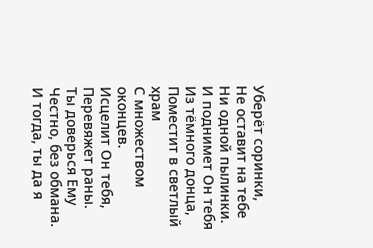Уберёт соринки,
Не оставит на тебе
Ни одной пылинки.
И поднимет Он тебя
Из тёмного донца,
Поместит в светлый храм
С множеством оконцев.
Исцелит Он тебя,
Перевяжет раны.
Ты доверься Ему
Честно, без обмана.
И тогда, ты да я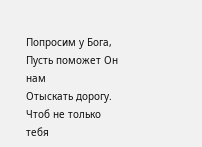Попросим у Бога,
Пусть поможет Он нам
Отыскать дорогу.
Чтоб не только тебя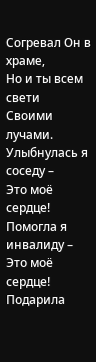Согревал Он в храме,
Но и ты всем свети
Своими лучами.
Улыбнулась я соседу –
Это моё сердце!
Помогла я инвалиду –
Это моё сердце!
Подарила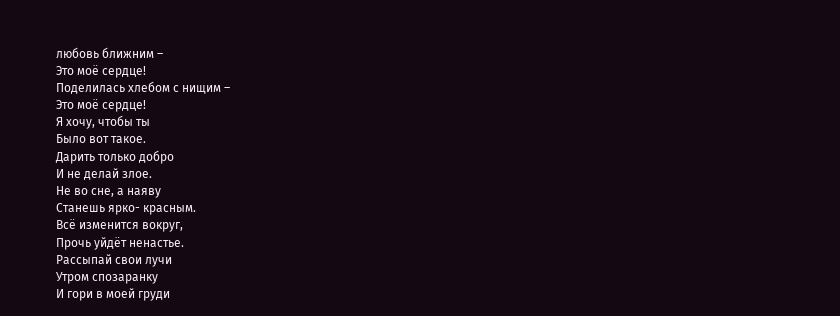любовь ближним –
Это моё сердце!
Поделилась хлебом с нищим –
Это моё сердце!
Я хочу, чтобы ты
Было вот такое.
Дарить только добро
И не делай злое.
Не во сне, а наяву
Станешь ярко- красным.
Всё изменится вокруг,
Прочь уйдёт ненастье.
Рассыпай свои лучи
Утром спозаранку
И гори в моей груди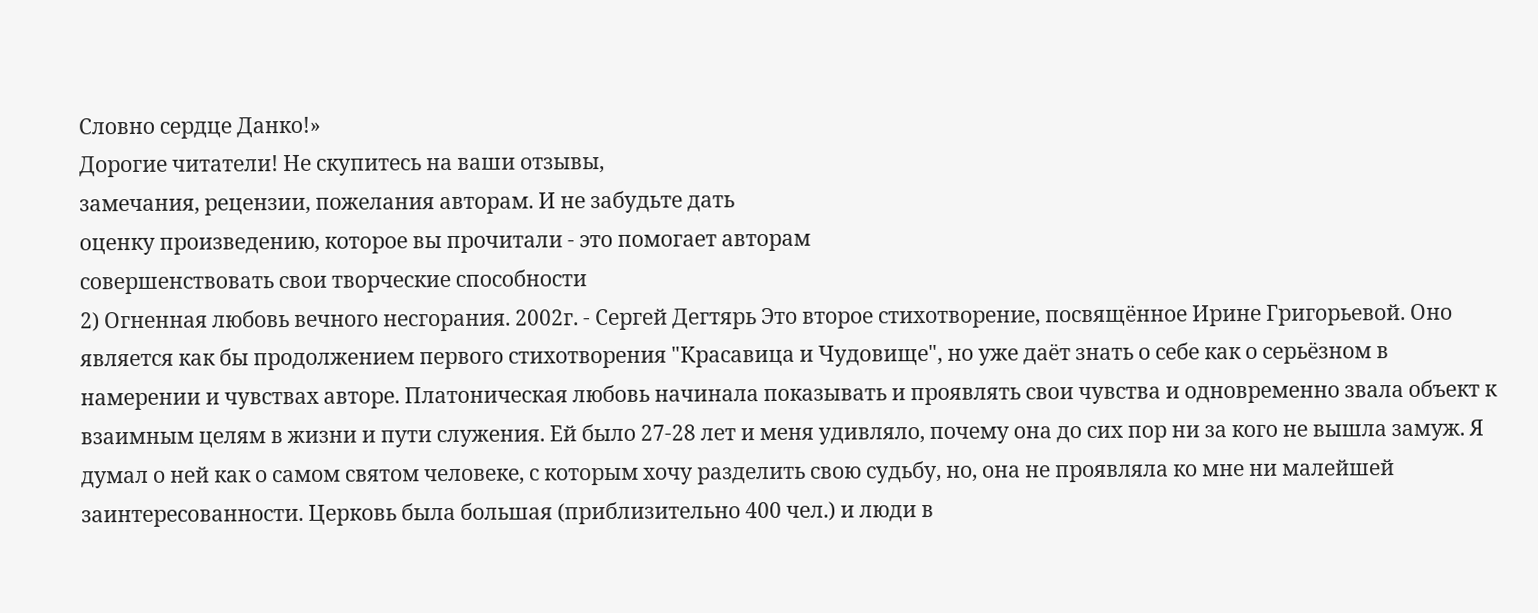Словно сердце Данко!»
Дорогие читатели! Не скупитесь на ваши отзывы,
замечания, рецензии, пожелания авторам. И не забудьте дать
оценку произведению, которое вы прочитали - это помогает авторам
совершенствовать свои творческие способности
2) Огненная любовь вечного несгорания. 2002г. - Сергей Дегтярь Это второе стихотворение, посвящённое Ирине Григорьевой. Оно является как бы продолжением первого стихотворения "Красавица и Чудовище", но уже даёт знать о себе как о серьёзном в намерении и чувствах авторе. Платоническая любовь начинала показывать и проявлять свои чувства и одновременно звала объект к взаимным целям в жизни и пути служения. Ей было 27-28 лет и меня удивляло, почему она до сих пор ни за кого не вышла замуж. Я думал о ней как о самом святом человеке, с которым хочу разделить свою судьбу, но, она не проявляла ко мне ни малейшей заинтересованности. Церковь была большая (приблизительно 400 чел.) и люди в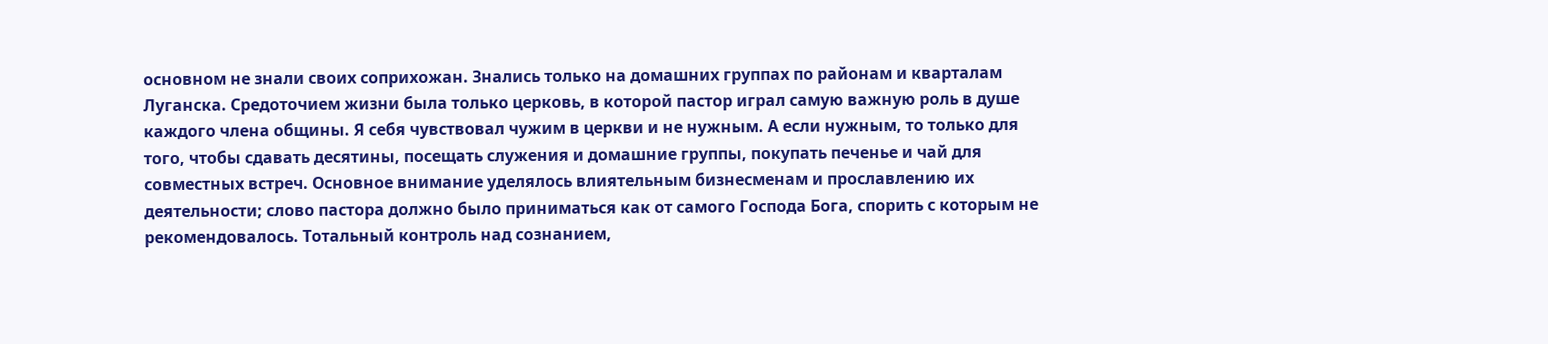основном не знали своих соприхожан. Знались только на домашних группах по районам и кварталам Луганска. Средоточием жизни была только церковь, в которой пастор играл самую важную роль в душе каждого члена общины. Я себя чувствовал чужим в церкви и не нужным. А если нужным, то только для того, чтобы сдавать десятины, посещать служения и домашние группы, покупать печенье и чай для совместных встреч. Основное внимание уделялось влиятельным бизнесменам и прославлению их деятельности; слово пастора должно было приниматься как от самого Господа Бога, спорить с которым не рекомендовалось. Тотальный контроль над сознанием,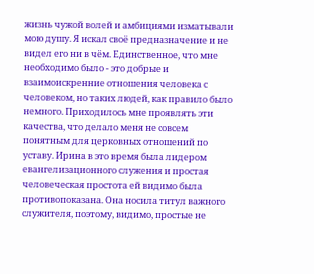жизнь чужой волей и амбициями изматывали мою душу. Я искал своё предназначение и не видел его ни в чём. Единственное, что мне необходимо было - это добрые и взаимоискренние отношения человека с человеком, но таких людей, как правило было немного. Приходилось мне проявлять эти качества, что делало меня не совсем понятным для церковных отношений по уставу. Ирина в это время была лидером евангелизационного служения и простая человеческая простота ей видимо была противопоказана. Она носила титул важного служителя, поэтому, видимо, простые не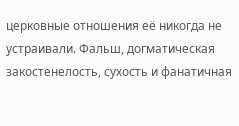церковные отношения её никогда не устраивали. Фальш, догматическая закостенелость, сухость и фанатичная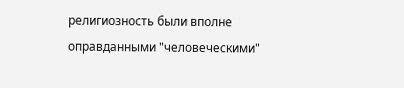религиозность были вполне оправданными "человеческими"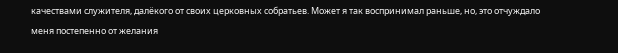качествами служителя, далёкого от своих церковных собратьев. Может я так воспринимал раньше, но, это отчуждало меня постепенно от желания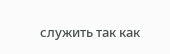служить так как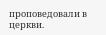проповедовали в церкви.